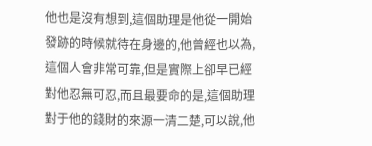他也是沒有想到,這個助理是他從一開始發跡的時候就待在身邊的,他曾經也以為,這個人會非常可靠,但是實際上卻早已經對他忍無可忍,而且最要命的是,這個助理對于他的錢財的來源一清二楚,可以說,他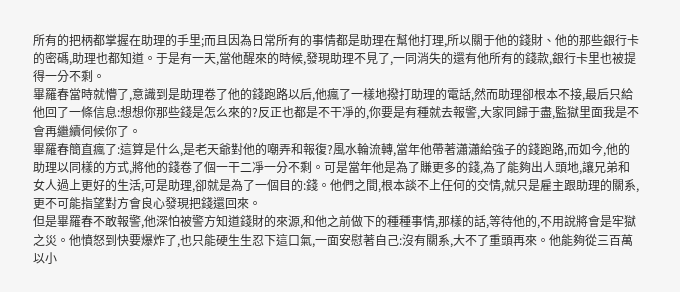所有的把柄都掌握在助理的手里;而且因為日常所有的事情都是助理在幫他打理,所以關于他的錢財、他的那些銀行卡的密碼,助理也都知道。于是有一天,當他醒來的時候,發現助理不見了,一同消失的還有他所有的錢款,銀行卡里也被提得一分不剩。
畢羅春當時就懵了,意識到是助理卷了他的錢跑路以后,他瘋了一樣地撥打助理的電話,然而助理卻根本不接,最后只給他回了一條信息:想想你那些錢是怎么來的?反正也都是不干凈的,你要是有種就去報警,大家同歸于盡,監獄里面我是不會再繼續伺候你了。
畢羅春簡直瘋了:這算是什么,是老天爺對他的嘲弄和報復?風水輪流轉,當年他帶著瀟瀟給強子的錢跑路,而如今,他的助理以同樣的方式,將他的錢卷了個一干二凈一分不剩。可是當年他是為了賺更多的錢,為了能夠出人頭地,讓兄弟和女人過上更好的生活,可是助理,卻就是為了一個目的:錢。他們之間,根本談不上任何的交情,就只是雇主跟助理的關系,更不可能指望對方會良心發現把錢還回來。
但是畢羅春不敢報警,他深怕被警方知道錢財的來源,和他之前做下的種種事情,那樣的話,等待他的,不用說將會是牢獄之災。他憤怒到快要爆炸了,也只能硬生生忍下這口氣,一面安慰著自己:沒有關系,大不了重頭再來。他能夠從三百萬以小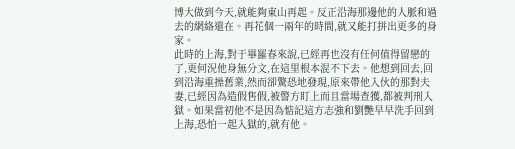博大做到今天,就能夠東山再起。反正沿海那邊他的人脈和過去的網絡還在。再花個一兩年的時間,就又能打拼出更多的身家。
此時的上海,對于畢羅春來說,已經再也沒有任何值得留戀的了,更何況他身無分文,在這里根本混不下去。他想到回去,回到沿海重操舊業,然而卻驚恐地發現,原來帶他入伙的那對夫妻,已經因為造假售假,被警方盯上而且當場查獲,都被判刑入獄。如果當初他不是因為惦記這方志強和劉艷早早洗手回到上海,恐怕一起入獄的,就有他。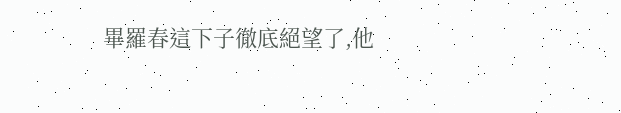畢羅春這下子徹底絕望了,他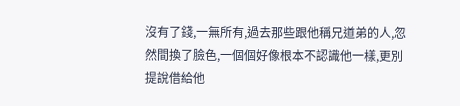沒有了錢,一無所有,過去那些跟他稱兄道弟的人,忽然間換了臉色,一個個好像根本不認識他一樣,更別提說借給他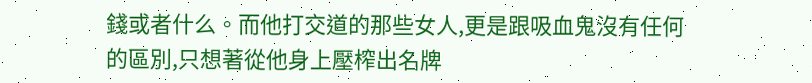錢或者什么。而他打交道的那些女人,更是跟吸血鬼沒有任何的區別,只想著從他身上壓榨出名牌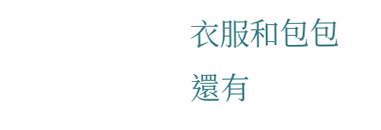衣服和包包還有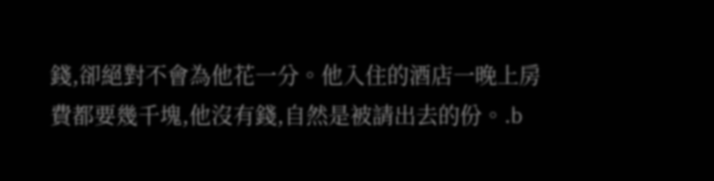錢,卻絕對不會為他花一分。他入住的酒店一晚上房費都要幾千塊,他沒有錢,自然是被請出去的份。.b